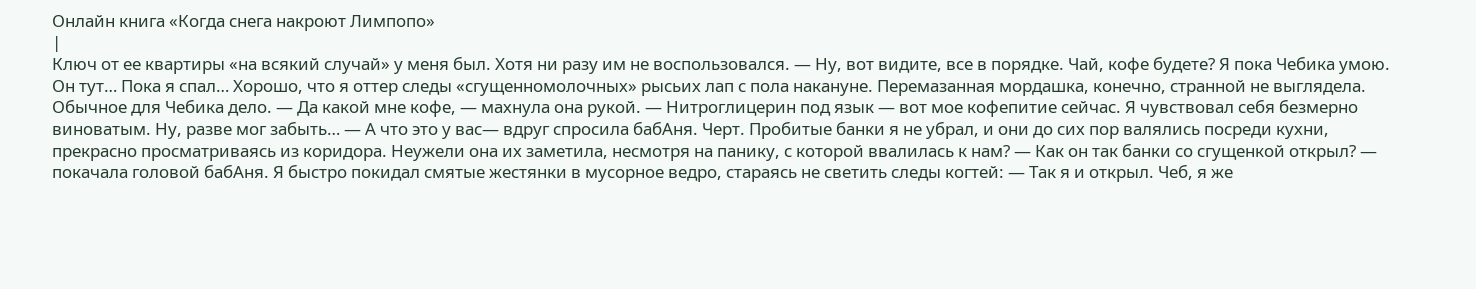Онлайн книга «Когда снега накроют Лимпопо»
|
Ключ от ее квартиры «на всякий случай» у меня был. Хотя ни разу им не воспользовался. — Ну, вот видите, все в порядке. Чай, кофе будете? Я пока Чебика умою. Он тут… Пока я спал… Хорошо, что я оттер следы «сгущенномолочных» рысьих лап с пола накануне. Перемазанная мордашка, конечно, странной не выглядела. Обычное для Чебика дело. — Да какой мне кофе, — махнула она рукой. — Нитроглицерин под язык — вот мое кофепитие сейчас. Я чувствовал себя безмерно виноватым. Ну, разве мог забыть… — А что это у вас— вдруг спросила бабАня. Черт. Пробитые банки я не убрал, и они до сих пор валялись посреди кухни, прекрасно просматриваясь из коридора. Неужели она их заметила, несмотря на панику, с которой ввалилась к нам? — Как он так банки со сгущенкой открыл? — покачала головой бабАня. Я быстро покидал смятые жестянки в мусорное ведро, стараясь не светить следы когтей: — Так я и открыл. Чеб, я же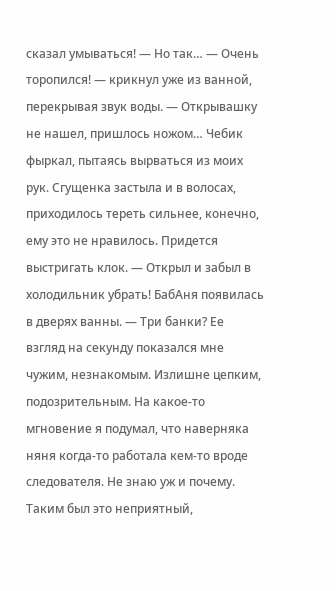сказал умываться! — Но так… — Очень торопился! — крикнул уже из ванной, перекрывая звук воды. — Открывашку не нашел, пришлось ножом… Чебик фыркал, пытаясь вырваться из моих рук. Сгущенка застыла и в волосах, приходилось тереть сильнее, конечно, ему это не нравилось. Придется выстригать клок. — Открыл и забыл в холодильник убрать! БабАня появилась в дверях ванны. — Три банки? Ее взгляд на секунду показался мне чужим, незнакомым. Излишне цепким, подозрительным. На какое-то мгновение я подумал, что наверняка няня когда-то работала кем-то вроде следователя. Не знаю уж и почему. Таким был это неприятный,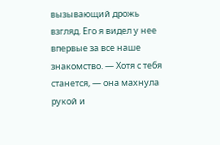вызывающий дрожь взгляд. Его я видел у нее впервые за все наше знакомство. — Хотя с тебя станется, — она махнула рукой и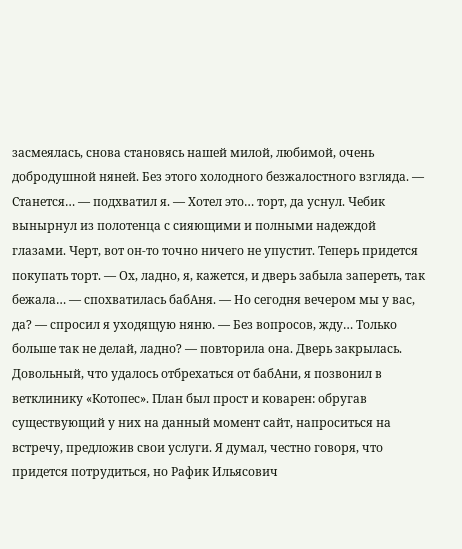засмеялась, снова становясь нашей милой, любимой, очень добродушной няней. Без этого холодного безжалостного взгляда. — Станется… — подхватил я. — Хотел это… торт, да уснул. Чебик вынырнул из полотенца с сияющими и полными надеждой глазами. Черт, вот он-то точно ничего не упустит. Теперь придется покупать торт. — Ох, ладно, я, кажется, и дверь забыла запереть, так бежала… — спохватилась бабАня. — Но сегодня вечером мы у вас, да? — спросил я уходящую няню. — Без вопросов, жду… Только больше так не делай, ладно? — повторила она. Дверь закрылась. Довольный, что удалось отбрехаться от бабАни, я позвонил в ветклинику «Котопес». План был прост и коварен: обругав существующий у них на данный момент сайт, напроситься на встречу, предложив свои услуги. Я думал, честно говоря, что придется потрудиться, но Рафик Ильясович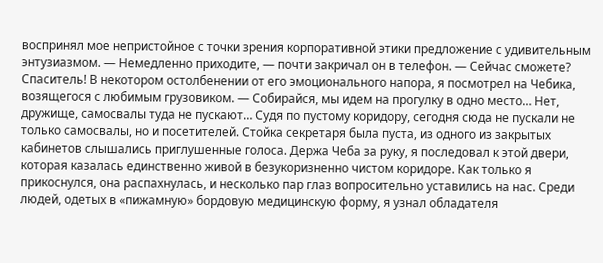воспринял мое непристойное с точки зрения корпоративной этики предложение с удивительным энтузиазмом. — Немедленно приходите, — почти закричал он в телефон. — Сейчас сможете? Спаситель! В некотором остолбенении от его эмоционального напора, я посмотрел на Чебика, возящегося с любимым грузовиком. — Собирайся, мы идем на прогулку в одно место… Нет, дружище, самосвалы туда не пускают… Судя по пустому коридору, сегодня сюда не пускали не только самосвалы, но и посетителей. Стойка секретаря была пуста, из одного из закрытых кабинетов слышались приглушенные голоса. Держа Чеба за руку, я последовал к этой двери, которая казалась единственно живой в безукоризненно чистом коридоре. Как только я прикоснулся, она распахнулась, и несколько пар глаз вопросительно уставились на нас. Среди людей, одетых в «пижамную» бордовую медицинскую форму, я узнал обладателя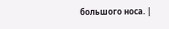большого носа. |